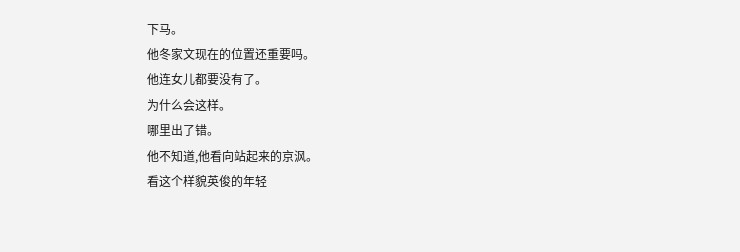下马。
他冬家文现在的位置还重要吗。
他连女儿都要没有了。
为什么会这样。
哪里出了错。
他不知道,他看向站起来的京沨。
看这个样貌英俊的年轻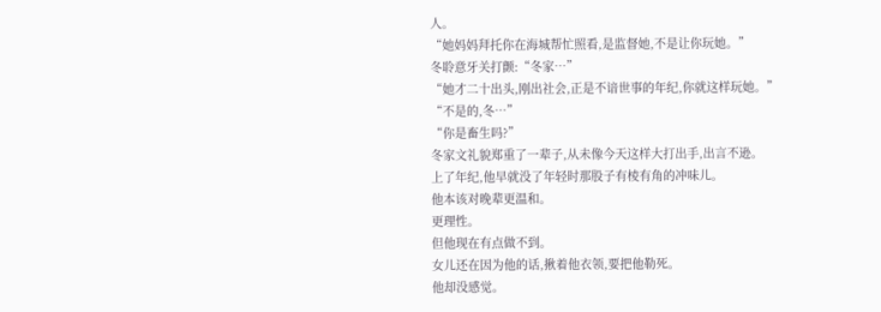人。
“她妈妈拜托你在海城帮忙照看,是监督她,不是让你玩她。”
冬聆意牙关打颤:“冬家…”
“她才二十出头,刚出社会,正是不谙世事的年纪,你就这样玩她。”
“不是的,冬…”
“你是畜生吗?”
冬家文礼貌郑重了一辈子,从未像今天这样大打出手,出言不逊。
上了年纪,他早就没了年轻时那股子有棱有角的冲味儿。
他本该对晚辈更温和。
更理性。
但他现在有点做不到。
女儿还在因为他的话,揪着他衣领,要把他勒死。
他却没感觉。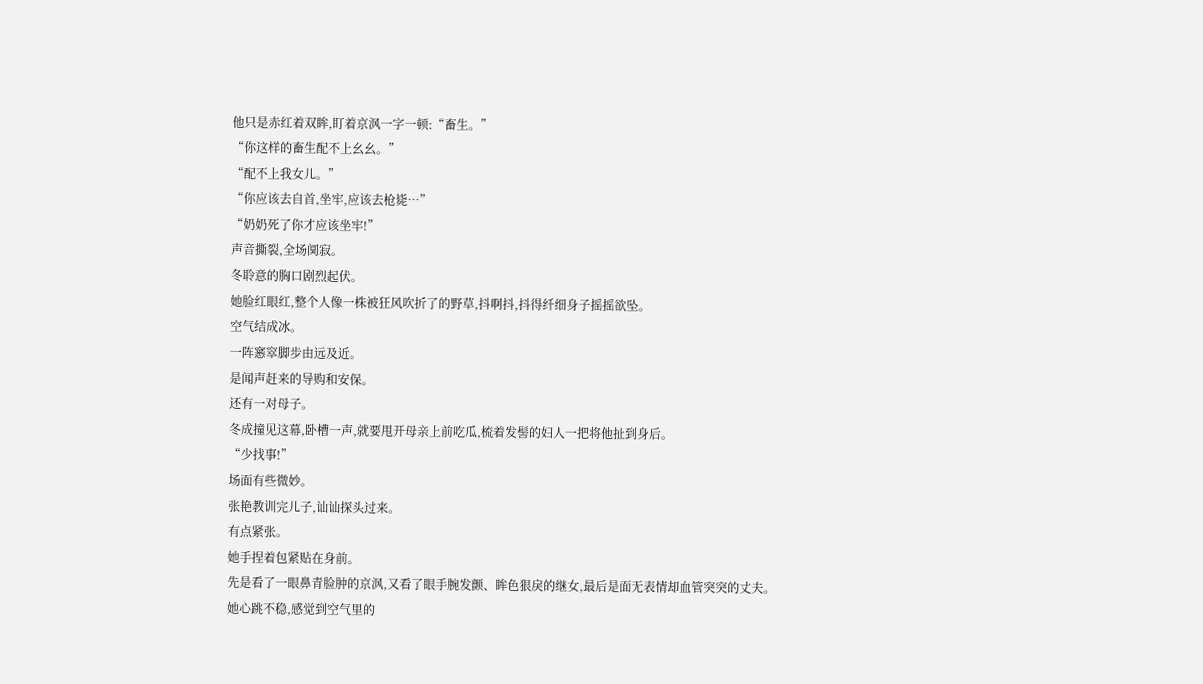他只是赤红着双眸,盯着京沨一字一顿:“畜生。”
“你这样的畜生配不上幺幺。”
“配不上我女儿。”
“你应该去自首,坐牢,应该去枪毙…”
“奶奶死了你才应该坐牢!”
声音撕裂,全场阒寂。
冬聆意的胸口剧烈起伏。
她脸红眼红,整个人像一株被狂风吹折了的野草,抖啊抖,抖得纤细身子摇摇欲坠。
空气结成冰。
一阵窸窣脚步由远及近。
是闻声赶来的导购和安保。
还有一对母子。
冬成撞见这幕,卧槽一声,就要甩开母亲上前吃瓜,梳着发髻的妇人一把将他扯到身后。
“少找事!”
场面有些微妙。
张艳教训完儿子,讪讪探头过来。
有点紧张。
她手捏着包紧贴在身前。
先是看了一眼鼻青脸肿的京沨,又看了眼手腕发颤、眸色狠戾的继女,最后是面无表情却血管突突的丈夫。
她心跳不稳,感觉到空气里的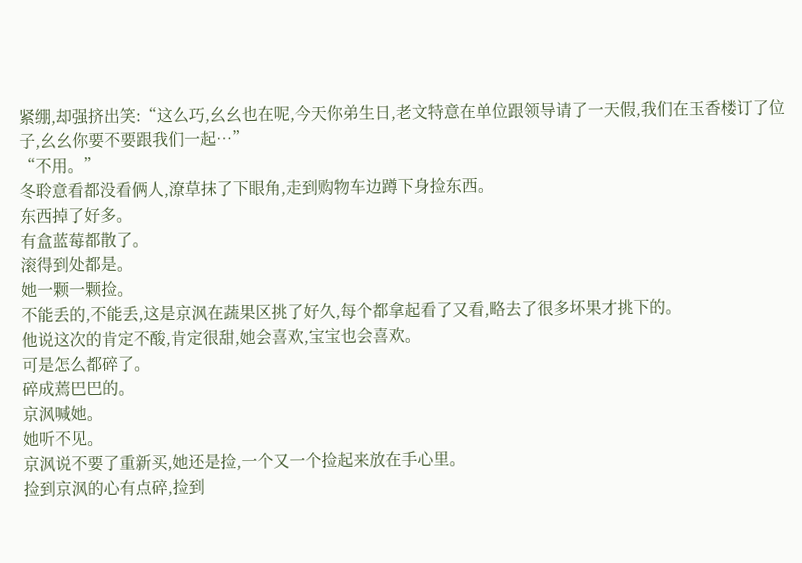紧绷,却强挤出笑:“这么巧,幺幺也在呢,今天你弟生日,老文特意在单位跟领导请了一天假,我们在玉香楼订了位子,幺幺你要不要跟我们一起…”
“不用。”
冬聆意看都没看俩人,潦草抹了下眼角,走到购物车边蹲下身捡东西。
东西掉了好多。
有盒蓝莓都散了。
滚得到处都是。
她一颗一颗捡。
不能丢的,不能丢,这是京沨在蔬果区挑了好久,每个都拿起看了又看,略去了很多坏果才挑下的。
他说这次的肯定不酸,肯定很甜,她会喜欢,宝宝也会喜欢。
可是怎么都碎了。
碎成蔫巴巴的。
京沨喊她。
她听不见。
京沨说不要了重新买,她还是捡,一个又一个捡起来放在手心里。
捡到京沨的心有点碎,捡到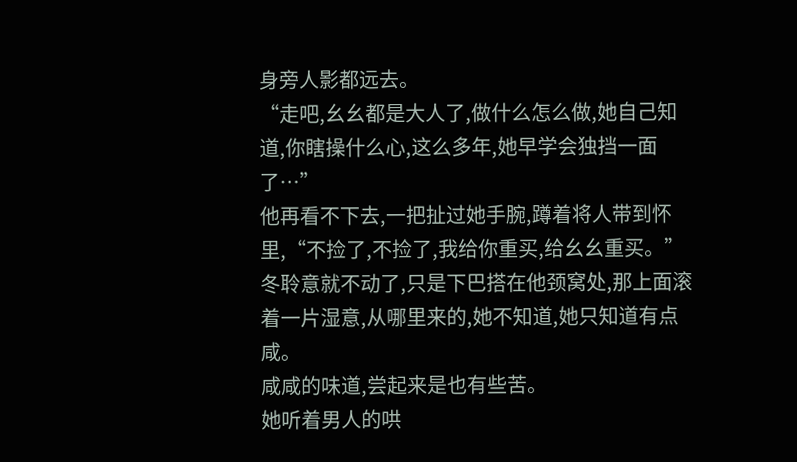身旁人影都远去。
“走吧,幺幺都是大人了,做什么怎么做,她自己知道,你瞎操什么心,这么多年,她早学会独挡一面了…”
他再看不下去,一把扯过她手腕,蹲着将人带到怀里,“不捡了,不捡了,我给你重买,给幺幺重买。”
冬聆意就不动了,只是下巴搭在他颈窝处,那上面滚着一片湿意,从哪里来的,她不知道,她只知道有点咸。
咸咸的味道,尝起来是也有些苦。
她听着男人的哄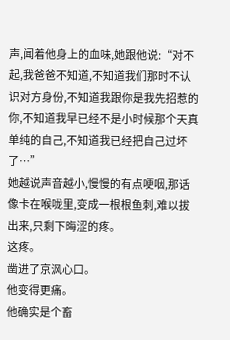声,闻着他身上的血味,她跟他说:“对不起,我爸爸不知道,不知道我们那时不认识对方身份,不知道我跟你是我先招惹的你,不知道我早已经不是小时候那个天真单纯的自己,不知道我已经把自己过坏了…”
她越说声音越小,慢慢的有点哽咽,那话像卡在喉咙里,变成一根根鱼刺,难以拔出来,只剩下晦涩的疼。
这疼。
凿进了京沨心口。
他变得更痛。
他确实是个畜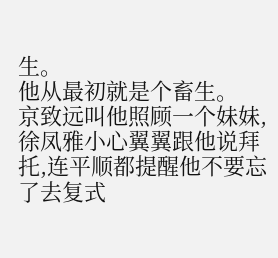生。
他从最初就是个畜生。
京致远叫他照顾一个妹妹,徐凤雅小心翼翼跟他说拜托,连平顺都提醒他不要忘了去复式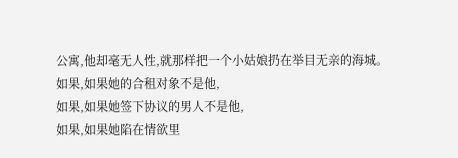公寓,他却毫无人性,就那样把一个小姑娘扔在举目无亲的海城。
如果,如果她的合租对象不是他,
如果,如果她签下协议的男人不是他,
如果,如果她陷在情欲里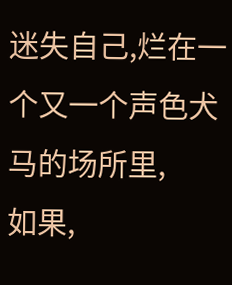迷失自己,烂在一个又一个声色犬马的场所里,
如果,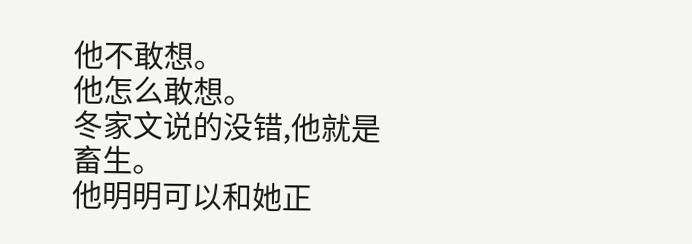他不敢想。
他怎么敢想。
冬家文说的没错,他就是畜生。
他明明可以和她正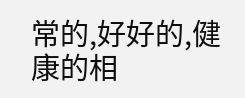常的,好好的,健康的相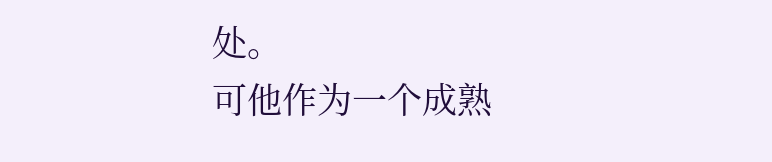处。
可他作为一个成熟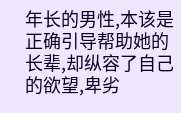年长的男性,本该是正确引导帮助她的长辈,却纵容了自己的欲望,卑劣